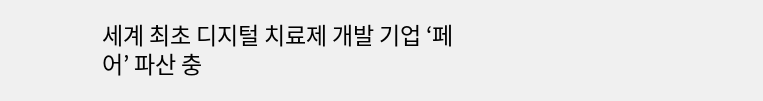세계 최초 디지털 치료제 개발 기업 ‘페어’ 파산 충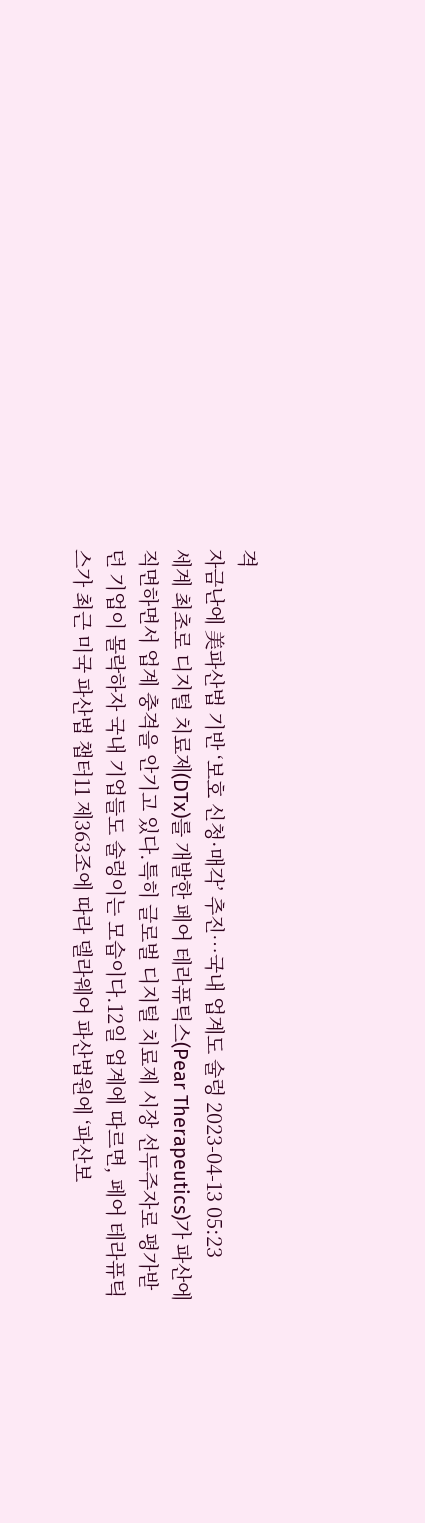격
자금난에 美파산법 기반 ‘보호 신청·매각’ 추진…국내 업계도 술렁 2023-04-13 05:23
세계 최초로 디지털 치료제(DTx)를 개발한 페어 테라퓨틱스(Pear Therapeutics)가 파산에 직면하면서 업계 충격을 안기고 있다.특히 글로벌 디지털 치료제 시장 선두주자로 평가받던 기업이 몰락하자 국내 기업들도 술렁이는 모습이다.12일 업계에 따르면, 페어 테라퓨틱스가 최근 미국 파산법 챕터11 제363조에 따라 델라웨어 파산법원에 ‘파산보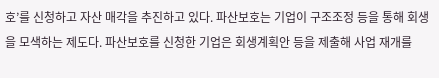호’를 신청하고 자산 매각을 추진하고 있다. 파산보호는 기업이 구조조정 등을 통해 회생을 모색하는 제도다. 파산보호를 신청한 기업은 회생계획안 등을 제출해 사업 재개를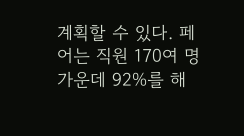계획할 수 있다. 페어는 직원 170여 명 가운데 92%를 해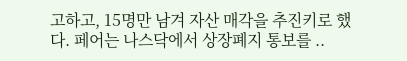고하고, 15명만 남겨 자산 매각을 추진키로 했다. 페어는 나스닥에서 상장폐지 통보를 ..